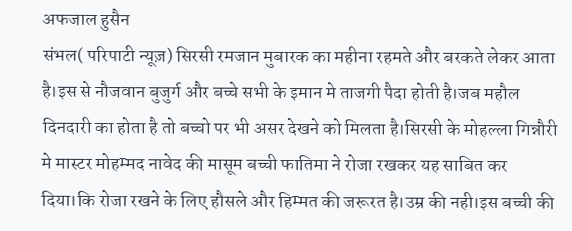अफजाल हुसैन
संभल( परिपाटी न्यूज़) सिरसी रमजान मुबारक का महीना रहमते और बरकते लेकर आता है।इस से नौजवान बुजुर्ग और बच्चे सभी के इमान मे ताजगी पैदा होती है।जब महौल दिनदारी का होता है तो बच्चो पर भी असर देखने को मिलता है।सिरसी के मोहल्ला गिन्नौरी मे मास्टर मोहम्मद नावेद की मासूम बच्ची फातिमा ने रोजा रखकर यह साबित कर दिया।कि रोजा रखने के लिए हौसले और हिम्मत की जरूरत है।उम्र की नही।इस बच्ची की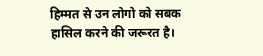हिम्मत से उन लोगो को सबक हासिल करने की जरूरत है।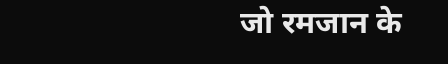जो रमजान के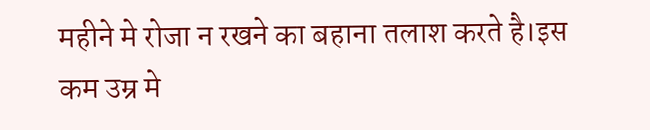महीने मे रोजा न रखने का बहाना तलाश करते है।इस कम उम्र मे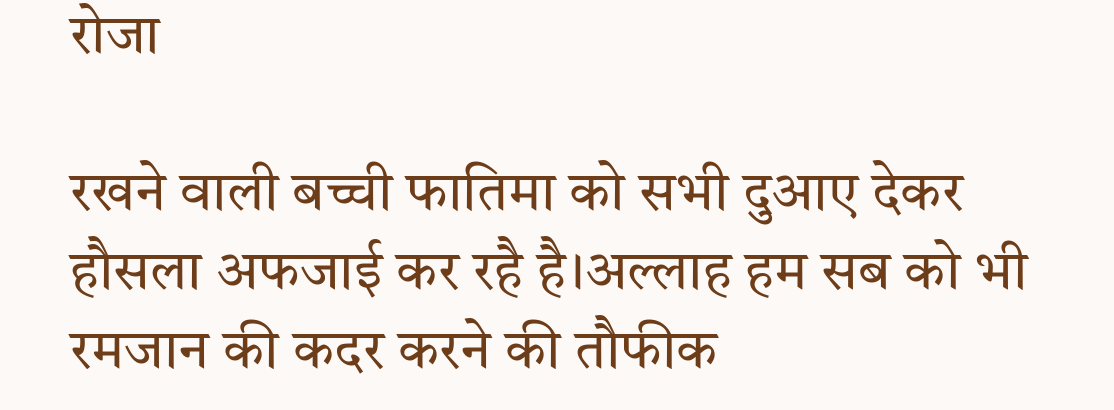रोजा

रखने वाली बच्ची फातिमा को सभी दुआए देकर हौसला अफजाई कर रहै है।अल्लाह हम सब को भी रमजान की कदर करने की तौफीक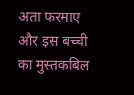अता फरमाए और इस बच्ची का मुस्तकबिल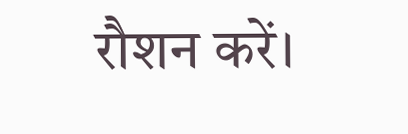रौशन करें।